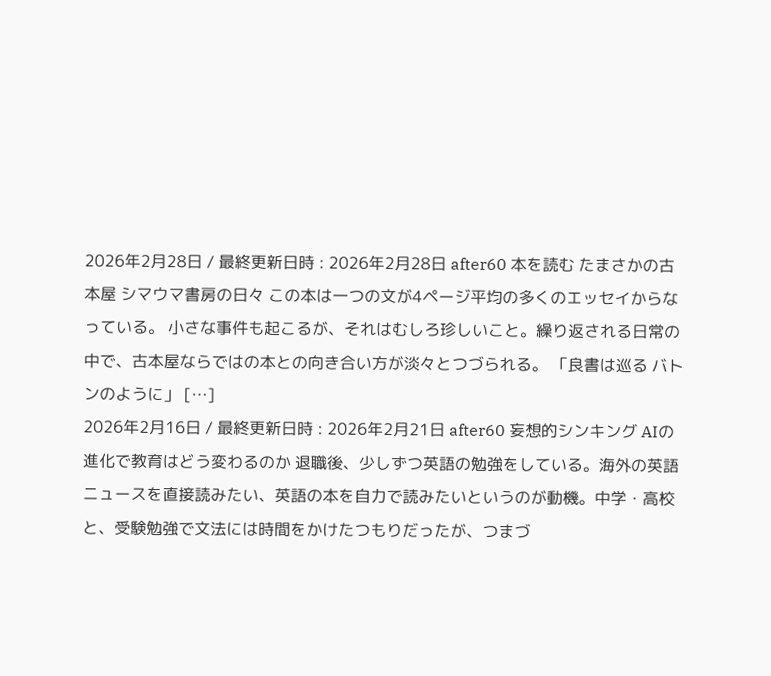2026年2月28日 / 最終更新日時 : 2026年2月28日 after60 本を読む たまさかの古本屋 シマウマ書房の日々 この本は一つの文が4ページ平均の多くのエッセイからなっている。 小さな事件も起こるが、それはむしろ珍しいこと。繰り返される日常の中で、古本屋ならではの本との向き合い方が淡々とつづられる。 「良書は巡る バトンのように」 […]
2026年2月16日 / 最終更新日時 : 2026年2月21日 after60 妄想的シンキング AIの進化で教育はどう変わるのか 退職後、少しずつ英語の勉強をしている。海外の英語ニュースを直接読みたい、英語の本を自力で読みたいというのが動機。中学・高校と、受験勉強で文法には時間をかけたつもりだったが、つまづ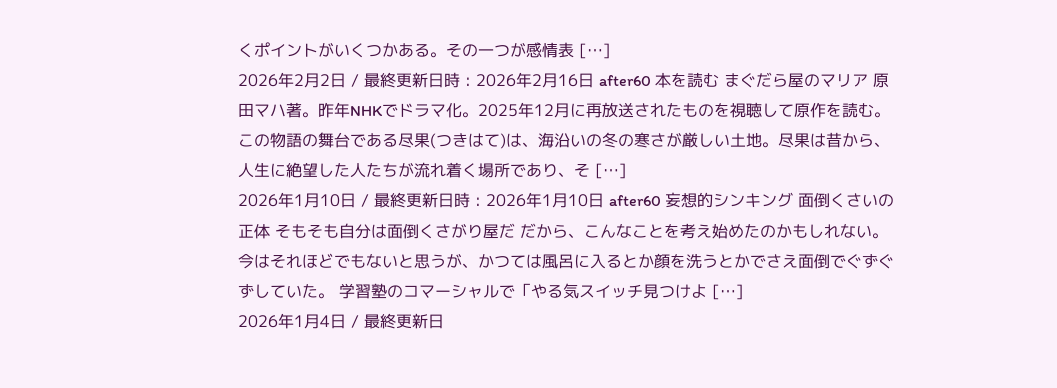くポイントがいくつかある。その一つが感情表 […]
2026年2月2日 / 最終更新日時 : 2026年2月16日 after60 本を読む まぐだら屋のマリア 原田マハ著。昨年NHKでドラマ化。2025年12月に再放送されたものを視聴して原作を読む。 この物語の舞台である尽果(つきはて)は、海沿いの冬の寒さが厳しい土地。尽果は昔から、人生に絶望した人たちが流れ着く場所であり、そ […]
2026年1月10日 / 最終更新日時 : 2026年1月10日 after60 妄想的シンキング 面倒くさいの正体 そもそも自分は面倒くさがり屋だ だから、こんなことを考え始めたのかもしれない。今はそれほどでもないと思うが、かつては風呂に入るとか顔を洗うとかでさえ面倒でぐずぐずしていた。 学習塾のコマーシャルで「やる気スイッチ見つけよ […]
2026年1月4日 / 最終更新日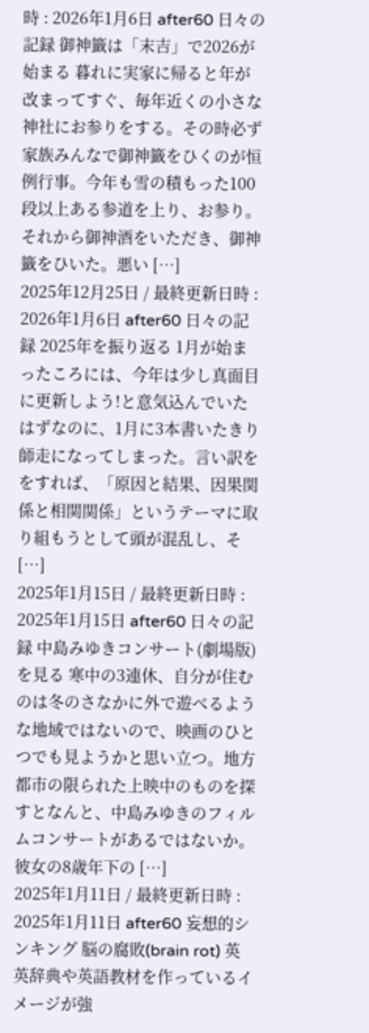時 : 2026年1月6日 after60 日々の記録 御神籤は「末吉」で2026が始まる 暮れに実家に帰ると年が改まってすぐ、毎年近くの小さな神社にお参りをする。その時必ず家族みんなで御神籤をひくのが恒例行事。今年も雪の積もった100段以上ある参道を上り、お参り。それから御神酒をいただき、御神籤をひいた。悪い […]
2025年12月25日 / 最終更新日時 : 2026年1月6日 after60 日々の記録 2025年を振り返る 1月が始まったころには、今年は少し真面目に更新しよう!と意気込んでいたはずなのに、1月に3本書いたきり師走になってしまった。言い訳ををすれば、「原因と結果、因果関係と相関関係」というテーマに取り組もうとして頭が混乱し、そ […]
2025年1月15日 / 最終更新日時 : 2025年1月15日 after60 日々の記録 中島みゆきコンサート(劇場版)を見る 寒中の3連休、自分が住むのは冬のさなかに外で遊べるような地域ではないので、映画のひとつでも見ようかと思い立つ。地方都市の限られた上映中のものを探すとなんと、中島みゆきのフィルムコンサートがあるではないか。彼女の8歳年下の […]
2025年1月11日 / 最終更新日時 : 2025年1月11日 after60 妄想的シンキング 脳の腐敗(brain rot) 英英辞典や英語教材を作っているイメージが強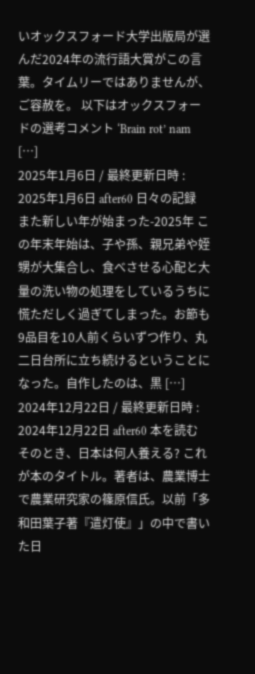いオックスフォード大学出版局が選んだ2024年の流行語大賞がこの言葉。タイムリーではありませんが、ご容赦を。 以下はオックスフォードの選考コメント ‘Brain rot’ nam […]
2025年1月6日 / 最終更新日時 : 2025年1月6日 after60 日々の記録 また新しい年が始まった-2025年 この年末年始は、子や孫、親兄弟や姪甥が大集合し、食べさせる心配と大量の洗い物の処理をしているうちに慌ただしく過ぎてしまった。お節も9品目を10人前くらいずつ作り、丸二日台所に立ち続けるということになった。自作したのは、黒 […]
2024年12月22日 / 最終更新日時 : 2024年12月22日 after60 本を読む そのとき、日本は何人養える? これが本のタイトル。著者は、農業博士で農業研究家の篠原信氏。以前「多和田葉子著『遣灯使』」の中で書いた日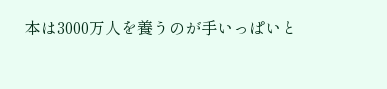本は3000万人を養うのが手いっぱいと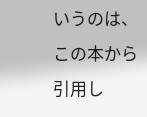いうのは、この本から引用し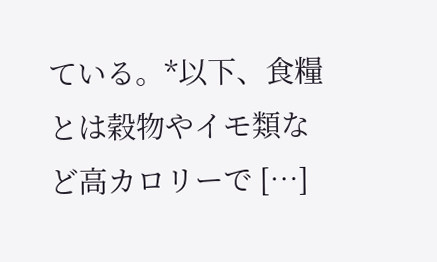ている。*以下、食糧とは穀物やイモ類など高カロリーで […]